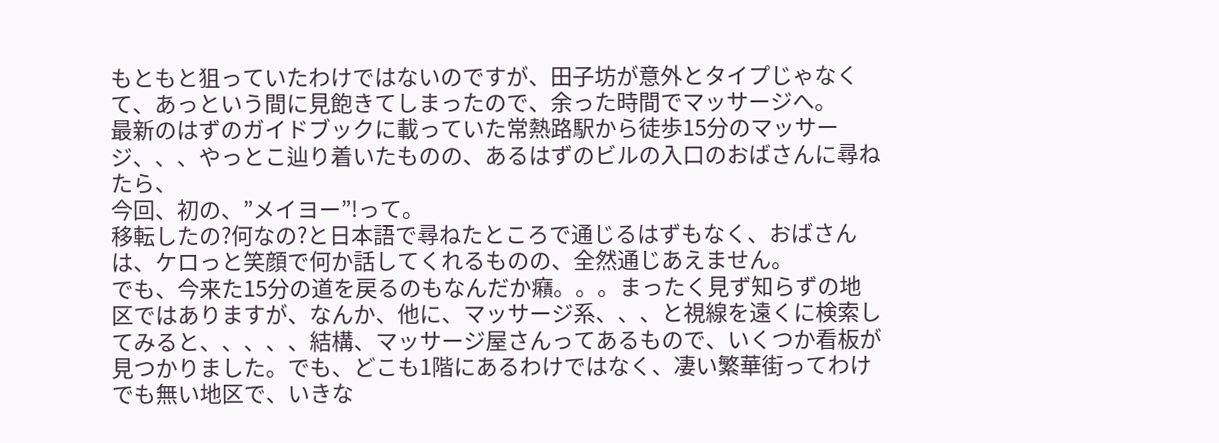もともと狙っていたわけではないのですが、田子坊が意外とタイプじゃなくて、あっという間に見飽きてしまったので、余った時間でマッサージへ。
最新のはずのガイドブックに載っていた常熱路駅から徒歩15分のマッサージ、、、やっとこ辿り着いたものの、あるはずのビルの入口のおばさんに尋ねたら、
今回、初の、”メイヨー”!って。
移転したの?何なの?と日本語で尋ねたところで通じるはずもなく、おばさんは、ケロっと笑顔で何か話してくれるものの、全然通じあえません。
でも、今来た15分の道を戻るのもなんだか癪。。。まったく見ず知らずの地区ではありますが、なんか、他に、マッサージ系、、、と視線を遠くに検索してみると、、、、、結構、マッサージ屋さんってあるもので、いくつか看板が見つかりました。でも、どこも1階にあるわけではなく、凄い繁華街ってわけでも無い地区で、いきな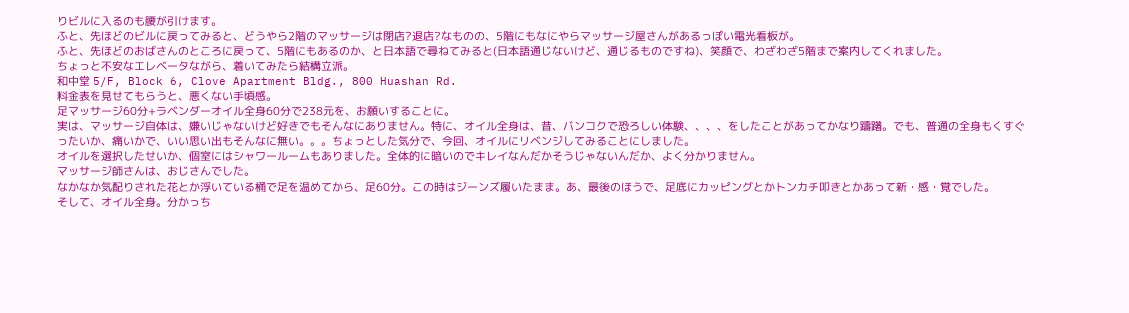りビルに入るのも腰が引けます。
ふと、先ほどのビルに戻ってみると、どうやら2階のマッサージは閉店?退店?なものの、5階にもなにやらマッサージ屋さんがあるっぽい電光看板が。
ふと、先ほどのおばさんのところに戻って、5階にもあるのか、と日本語で尋ねてみると(日本語通じないけど、通じるものですね)、笑顔で、わざわざ5階まで案内してくれました。
ちょっと不安なエレベータながら、着いてみたら結構立派。
和中堂 5/F, Block 6, Clove Apartment Bldg., 800 Huashan Rd.
料金表を見せてもらうと、悪くない手頃感。
足マッサージ60分+ラベンダーオイル全身60分で238元を、お願いすることに。
実は、マッサージ自体は、嫌いじゃないけど好きでもそんなにありません。特に、オイル全身は、昔、バンコクで恐ろしい体験、、、、をしたことがあってかなり躊躇。でも、普通の全身もくすぐったいか、痛いかで、いい思い出もそんなに無い。。。ちょっとした気分で、今回、オイルにリベンジしてみることにしました。
オイルを選択したせいか、個室にはシャワールームもありました。全体的に暗いのでキレイなんだかそうじゃないんだか、よく分かりません。
マッサージ師さんは、おじさんでした。
なかなか気配りされた花とか浮いている桶で足を温めてから、足60分。この時はジーンズ履いたまま。あ、最後のほうで、足底にカッピングとかトンカチ叩きとかあって新・感・覚でした。
そして、オイル全身。分かっち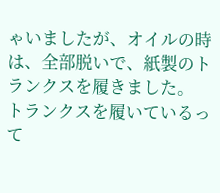ゃいましたが、オイルの時は、全部脱いで、紙製のトランクスを履きました。
トランクスを履いているって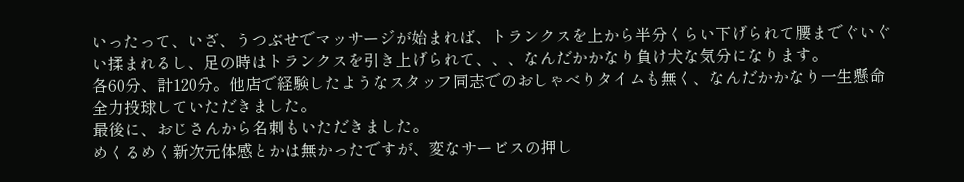いったって、いざ、うつぶせでマッサージが始まれば、トランクスを上から半分くらい下げられて腰までぐいぐい揉まれるし、足の時はトランクスを引き上げられて、、、なんだかかなり負け犬な気分になります。
各60分、計120分。他店で経験したようなスタッフ同志でのおしゃべりタイムも無く、なんだかかなり一生懸命全力投球していただきました。
最後に、おじさんから名刺もいただきました。
めくるめく新次元体感とかは無かったですが、変なサービスの押し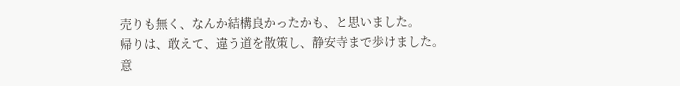売りも無く、なんか結構良かったかも、と思いました。
帰りは、敢えて、違う道を散策し、静安寺まで歩けました。
意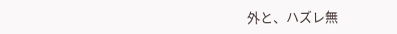外と、ハズレ無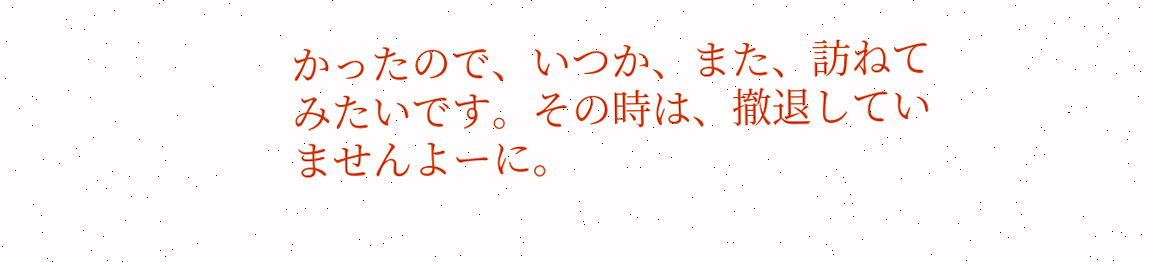かったので、いつか、また、訪ねてみたいです。その時は、撤退していませんよーに。